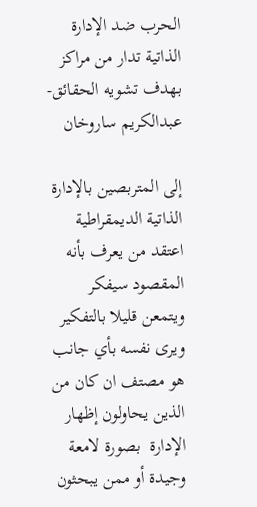الحرب ضد الإدارة الذاتية تدار من مراكز  بهدف تشويه الحقائق- عبدالكريم ساروخان

إلى المتربصين بالإدارة الذاتية الديمقراطية اعتقد من يعرف بأنه المقصود سيفكر ويتمعن قليلا بالتفكير ويرى نفسه بأي جانب هو مصتف ان كان من الذين يحاولون إظهار الإدارة  بصورة لامعة وجيدة أو ممن يبحثون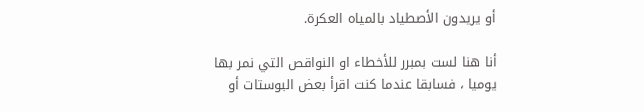أو يريدون الأصطياد بالمياه العكرة.

أنا هنا لست بمبرر للأخطاء او النواقص التي نمر بها يوميا ، فسابقا عندما كنت اقرأ بعض البوستات أو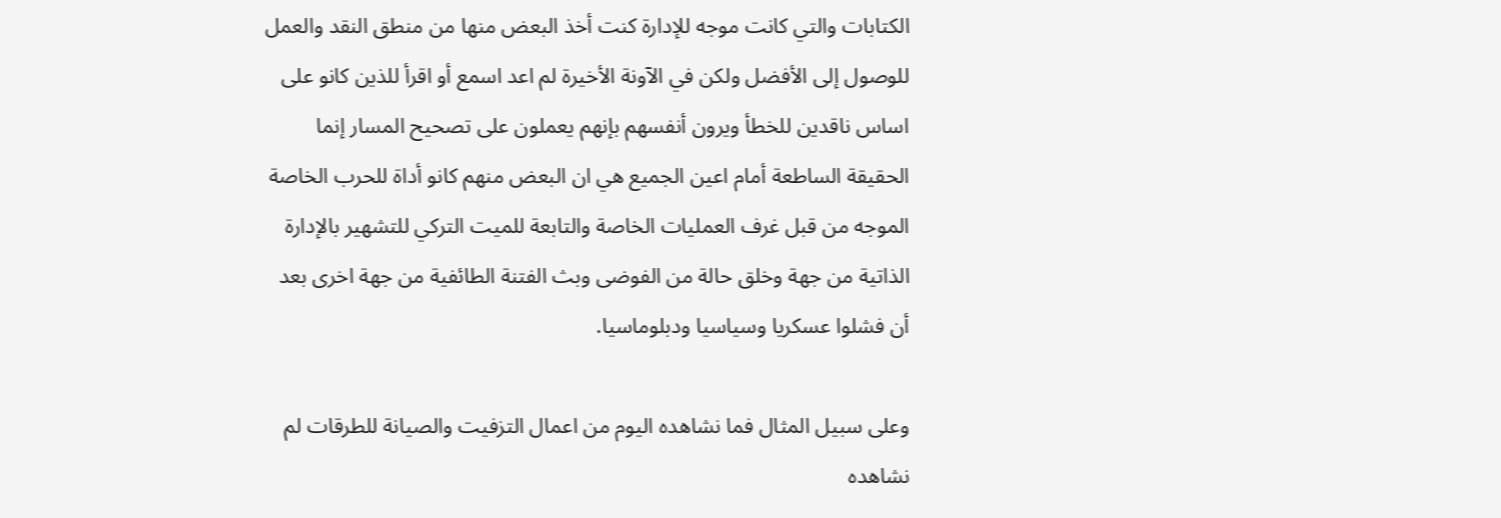الكتابات والتي كانت موجه للإدارة كنت أخذ البعض منها من منطق النقد والعمل للوصول إلى الأفضل ولكن في الآونة الأخيرة لم اعد اسمع أو اقرأ للذين كانو على اساس ناقدين للخطأ ويرون أنفسهم بإنهم يعملون على تصحيح المسار إنما الحقيقة الساطعة أمام اعين الجميع هي ان البعض منهم كانو أداة للحرب الخاصة الموجه من قبل غرف العمليات الخاصة والتابعة للميت التركي للتشهير بالإدارة الذاتية من جهة وخلق حالة من الفوضى وبث الفتنة الطائفية من جهة اخرى بعد أن فشلوا عسكريا وسياسيا ودبلوماسيا.

وعلى سبيل المثال فما نشاهده اليوم من اعمال التزفيت والصيانة للطرقات لم نشاهده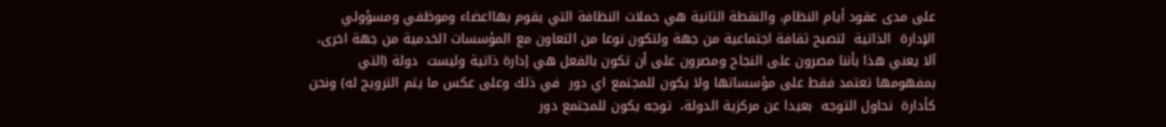على مدى عقود أيام النظام، والنقطة الثانية هي حملات النظافة التي يقوم بهااعضاء وموظفي ومسؤولي الإدارة  الذاتية  لتصبح ثقافة اجتماعية من جهة ولتكون نوعا من التعاون مع المؤسسات الخدمية من جهة اخرى، آلا يعني هذا بأننا مصرون على النجاح ومصرون على أن تكون بالفعل هي إدارة ذاتية وليست  دولة (التي بمفهومها تعتمد فقط على مؤسساتها ولا يكون للمجتمع اي دور  في ذلك وعلى عكس ما يتم الترويج له) ونحن كأدارة  نحاول التوجه  بعيدا عن مركزية الدولة،  توجه يكون للمجتمع دور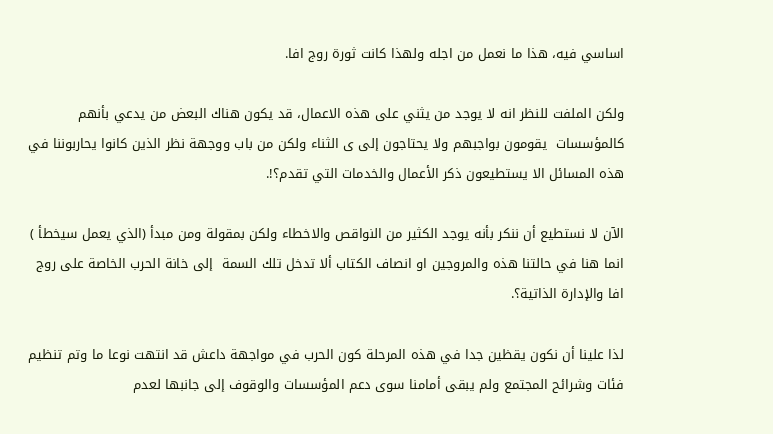اساسي فيه، هذا ما نعمل من اجله ولهذا كانت ثورة روج افا.

ولكن الملفت للنظر انه لا يوجد من يثني على هذه الاعمال، قد يكون هناك البعض من يدعي بأنهم كالمؤسسات  يقومون بواجبهم ولا يحتاجون إلى ى الثناء ولكن من باب ووجهة نظر الذين كانوا يحاربوننا في هذه المسائل الا يستطيعون ذكر الأعمال والخدمات التي تقدم؟!.

الآن لا نستطيع أن ننكر بأنه يوجد الكثير من النواقص والاخطاء ولكن بمقولة ومن مبدأ (الذي يعمل سيخطأ ) انما هنا في حالتنا هذه والمروجين او انصاف الكتاب ألا تدخل تلك السمة  إلى خانة الحرب الخاصة على روج افا والإدارة الذاتية؟.

لذا علينا أن نكون يقظين جدا في هذه المرحلة كون الحرب في مواجهة داعش قد انتهت نوعا ما وتم تنظيم فئات وشرائح المجتمع ولم يبقى أمامنا سوى دعم المؤسسات والوقوف إلى جانبها لعدم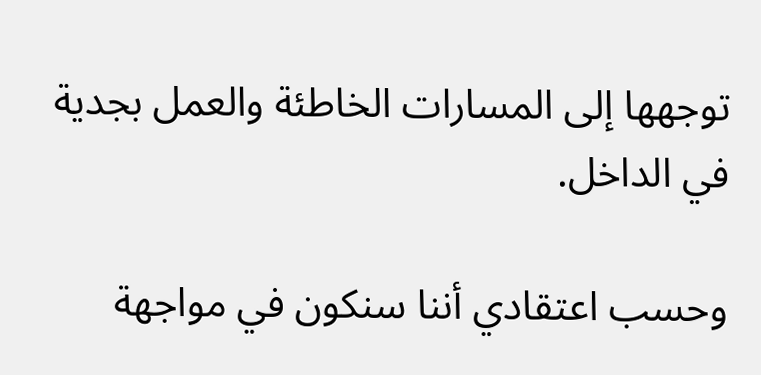توجهها إلى المسارات الخاطئة والعمل بجدية في الداخل.

وحسب اعتقادي أننا سنكون في مواجهة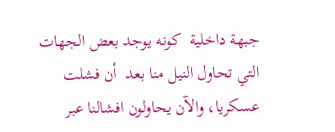جبهة داخلية  كونه يوجد بعض الجهات التي تحاول النيل منا بعد  أن فشلت عسكريا، والآن يحاولون افشالنا عبر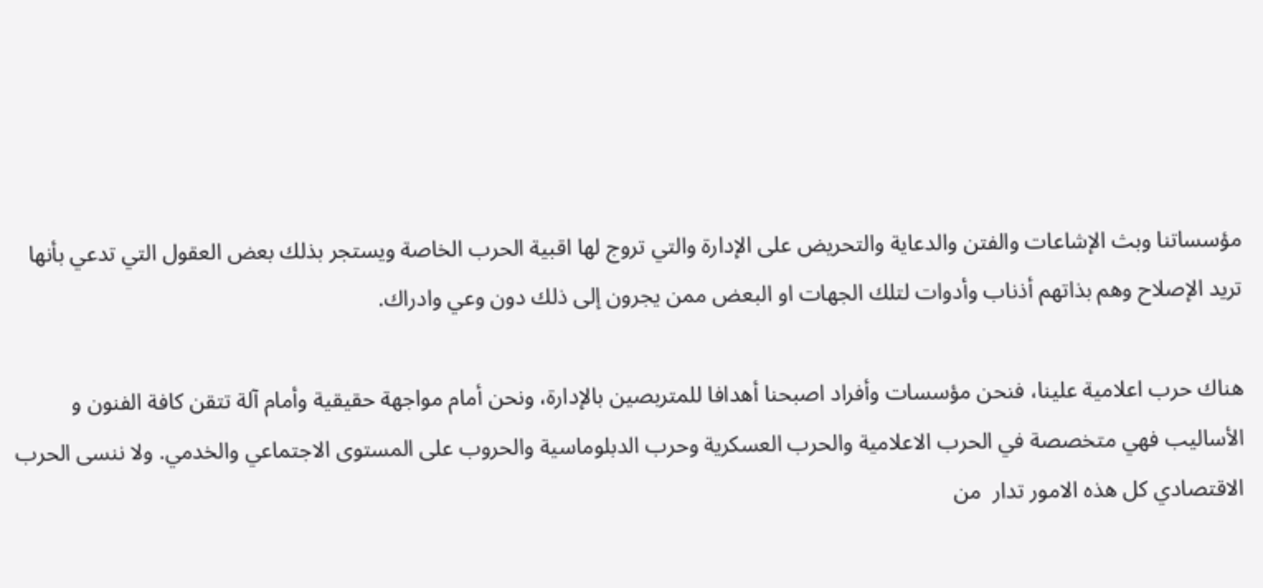مؤسساتنا وبث الإشاعات والفتن والدعاية والتحريض على الإدارة والتي تروج لها اقبية الحرب الخاصة ويستجر بذلك بعض العقول التي تدعي بأنها تريد الإصلاح وهم بذاتهم أذناب وأدوات لتلك الجهات او البعض ممن يجرون إلى ذلك دون وعي وادراك.

هناك حرب اعلامية علينا، فنحن مؤسسات وأفراد اصبحنا أهدافا للمتربصين بالإدارة، ونحن أمام مواجهة حقيقية وأمام آلة تتقن كافة الفنون و الأساليب فهي متخصصة في الحرب الاعلامية والحرب العسكرية وحرب الدبلوماسية والحروب على المستوى الاجتماعي والخدمي. ولا ننسى الحرب الاقتصادي كل هذه الامور تدار  من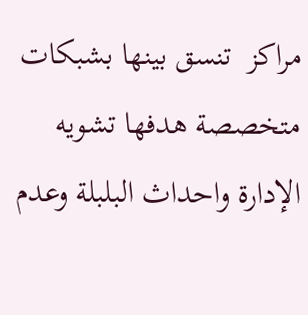مراكز  تنسق بينها بشبكات متخصصة هدفها تشويه الإدارة واحداث البلبلة وعدم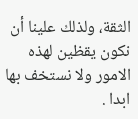الثقة، ولذلك علينا أن نكون يقظين لهذه الامور ولا نستخف بها ابدا .